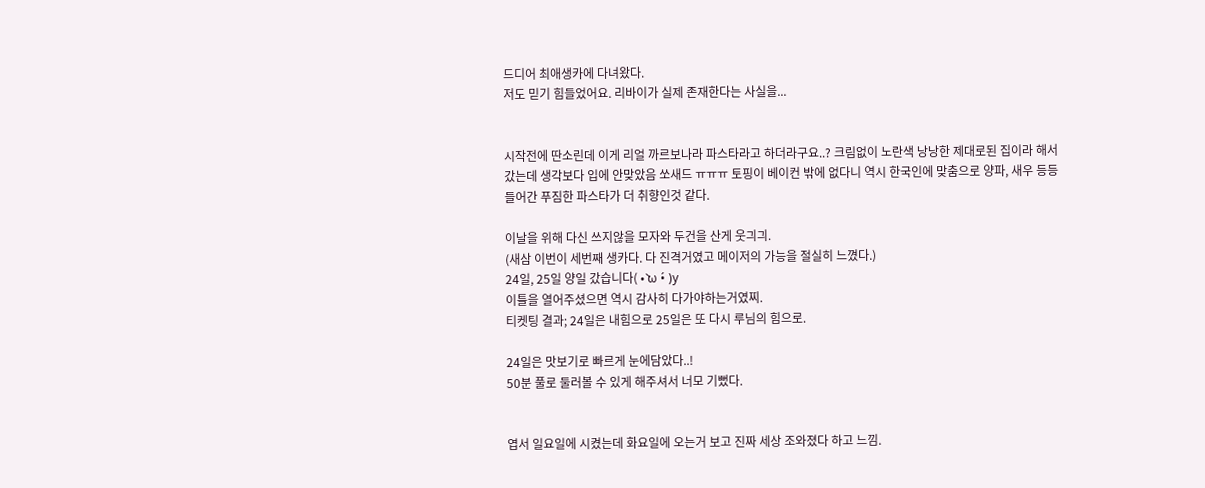드디어 최애생카에 다녀왔다.
저도 믿기 힘들었어요. 리바이가 실제 존재한다는 사실을...


시작전에 딴소린데 이게 리얼 까르보나라 파스타라고 하더라구요..? 크림없이 노란색 낭낭한 제대로된 집이라 해서 갔는데 생각보다 입에 안맞았음 쏘새드 ㅠㅠㅠ 토핑이 베이컨 밖에 없다니 역시 한국인에 맞춤으로 양파, 새우 등등 들어간 푸짐한 파스타가 더 취향인것 같다.

이날을 위해 다신 쓰지않을 모자와 두건을 산게 웃긔긔.
(새삼 이번이 세번째 생카다. 다 진격거였고 메이저의 가능을 절실히 느꼈다.)
24일, 25일 양일 갔습니다( •̀ ω •́ )y
이틀을 열어주셨으면 역시 감사히 다가야하는거였찌.
티켓팅 결과; 24일은 내힘으로 25일은 또 다시 루님의 힘으로.

24일은 맛보기로 빠르게 눈에담았다..!
50분 풀로 둘러볼 수 있게 해주셔서 너모 기뻤다.


엽서 일요일에 시켰는데 화요일에 오는거 보고 진짜 세상 조와졌다 하고 느낌.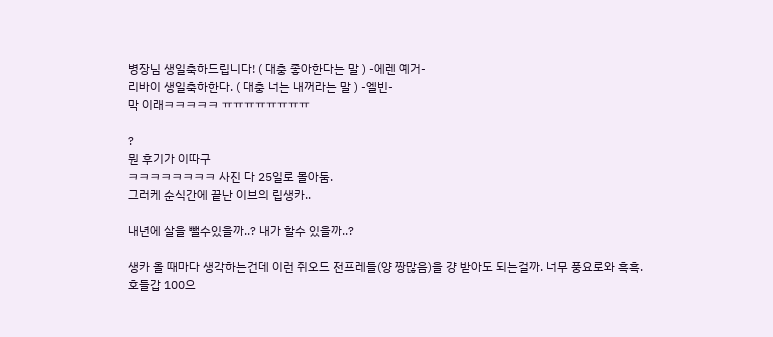병장님 생일축하드립니다! ( 대충 좋아한다는 말 ) -에렌 예거-
리바이 생일축하한다. ( 대충 너는 내꺼라는 말 ) -엘빈-
막 이래ㅋㅋㅋㅋㅋ ㅠㅠㅠㅠㅠㅠㅠㅠ

?
뭔 후기가 이따구
ㅋㅋㅋㅋㅋㅋㅋㅋ 사진 다 25일로 몰아둠.
그러케 순식간에 끝난 이브의 립생카..

내년에 살을 뺄수있을까..? 내가 할수 있을까..?

생카 올 때마다 생각하는건데 이런 쥐오드 전프레들(양 짱많음)을 걍 받아도 되는걸까. 너무 풍요로와 흑흑.
호들갑 100으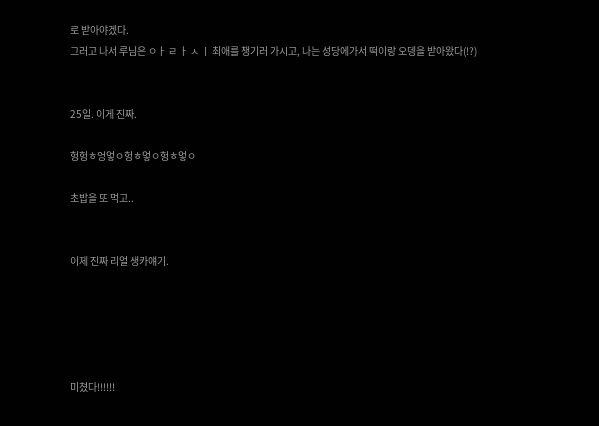로 받아야겠다.
그러고 나서 루님은 ㅇㅏ ㄹ ㅏ ㅅ ㅣ 최애를 챙기러 가시고, 나는 성당에가서 떡이랑 오뎅을 받아왔다(!?)


25일. 이게 진짜.

헝헝ㅎ엉엏ㅇ헝ㅎ엏ㅇ헝ㅎ엏ㅇ

초밥을 또 먹고..


이제 진짜 리얼 생카얘기.





미쳤다!!!!!!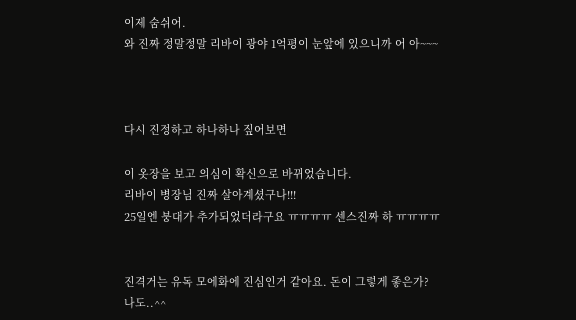이제 숨쉬어.
와 진짜 정말정말 리바이 광야 1억평이 눈앞에 있으니까 어 아~~~



다시 진정하고 하나하나 짚어보면

이 옷장을 보고 의심이 확신으로 바뀌었습니다.
리바이 병장님 진짜 살아계셨구나!!!
25일엔 붕대가 추가되었더라구요 ㅠㅠㅠㅠ 센스진짜 하 ㅠㅠㅠㅠ


진격거는 유독 모에화에 진심인거 같아요. 돈이 그렇게 좋은가?
나도..^^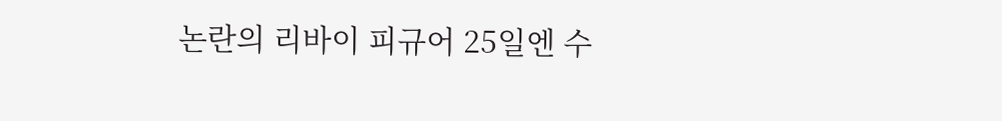논란의 리바이 피규어 25일엔 수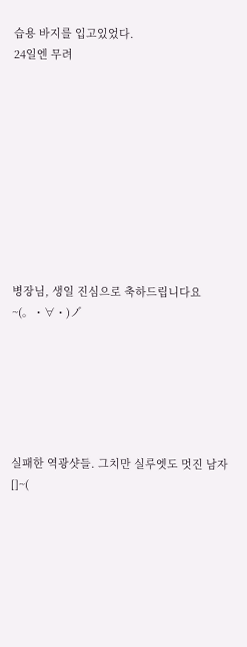습용 바지를 입고있었다.
24일엔 무려










병장님, 생일 진심으로 축하드립니다요~(。・∀・)ノ゙






실패한 역광샷들. 그치만 실루엣도 멋진 남자[]~(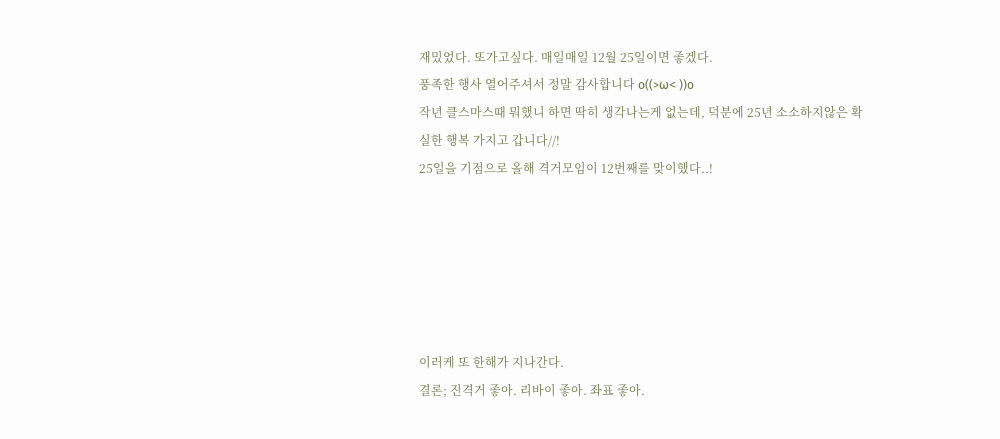재밌었다. 또가고싶다. 매일매일 12월 25일이면 좋겠다.
풍족한 행사 열어주셔서 정말 감사합니다 o((>ω< ))o
작년 클스마스때 뭐했니 하면 딱히 생각나는게 없는데, 덕분에 25년 소소하지않은 확실한 행복 가지고 갑니다//!
25일을 기점으로 올해 격거모임이 12번째를 맞이했다..!






이러케 또 한해가 지나간다.
결론; 진격거 좋아. 리바이 좋아. 좌표 좋아.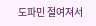도파민 절여져서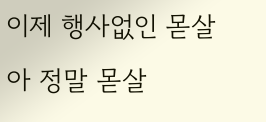이제 행사없인 몯살아 정말 몯살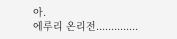아.
에루리 온리전..............